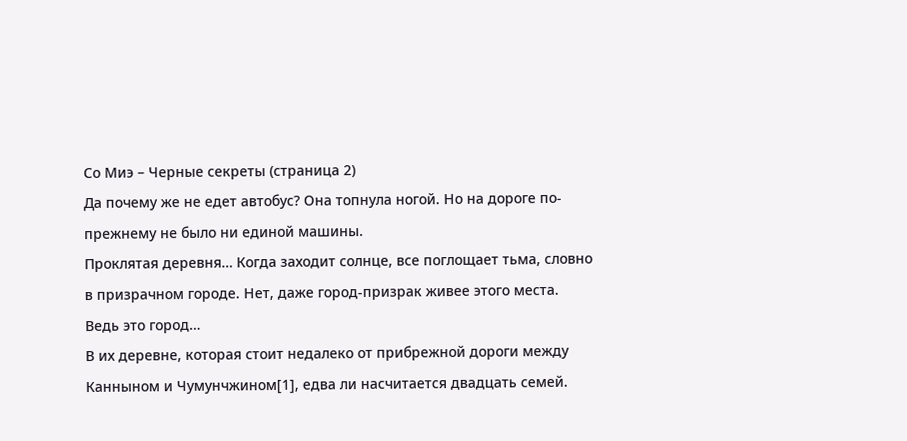Со Миэ – Черные секреты (страница 2)
Да почему же не едет автобус? Она топнула ногой. Но на дороге по-прежнему не было ни единой машины.
Проклятая деревня… Когда заходит солнце, все поглощает тьма, словно в призрачном городе. Нет, даже город-призрак живее этого места. Ведь это город…
В их деревне, которая стоит недалеко от прибрежной дороги между Канныном и Чумунчжином[1], едва ли насчитается двадцать семей.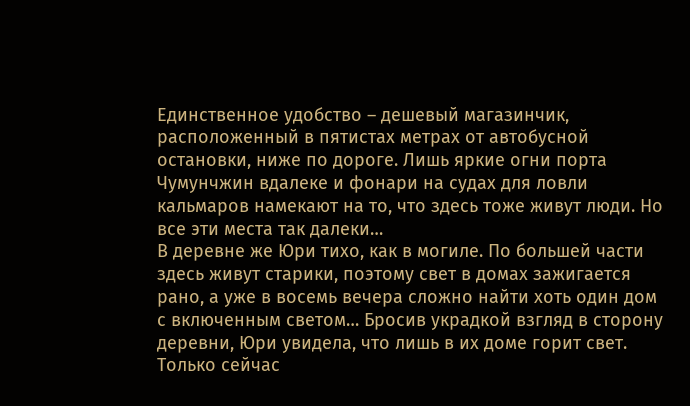Единственное удобство – дешевый магазинчик, расположенный в пятистах метрах от автобусной остановки, ниже по дороге. Лишь яркие огни порта Чумунчжин вдалеке и фонари на судах для ловли кальмаров намекают на то, что здесь тоже живут люди. Но все эти места так далеки…
В деревне же Юри тихо, как в могиле. По большей части здесь живут старики, поэтому свет в домах зажигается рано, а уже в восемь вечера сложно найти хоть один дом с включенным светом… Бросив украдкой взгляд в сторону деревни, Юри увидела, что лишь в их доме горит свет. Только сейчас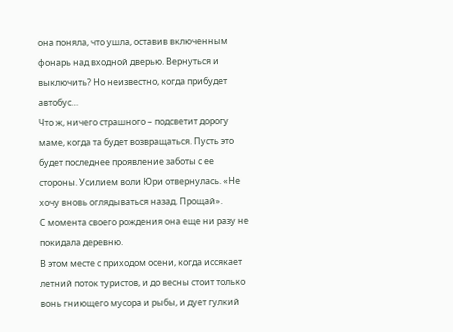она поняла, что ушла, оставив включенным фонарь над входной дверью. Вернуться и выключить? Но неизвестно, когда прибудет автобус…
Что ж, ничего страшного – подсветит дорогу маме, когда та будет возвращаться. Пусть это будет последнее проявление заботы с ее стороны. Усилием воли Юри отвернулась. «Не хочу вновь оглядываться назад. Прощай».
С момента своего рождения она еще ни разу не покидала деревню.
В этом месте с приходом осени, когда иссякает летний поток туристов, и до весны стоит только вонь гниющего мусора и рыбы, и дует гулкий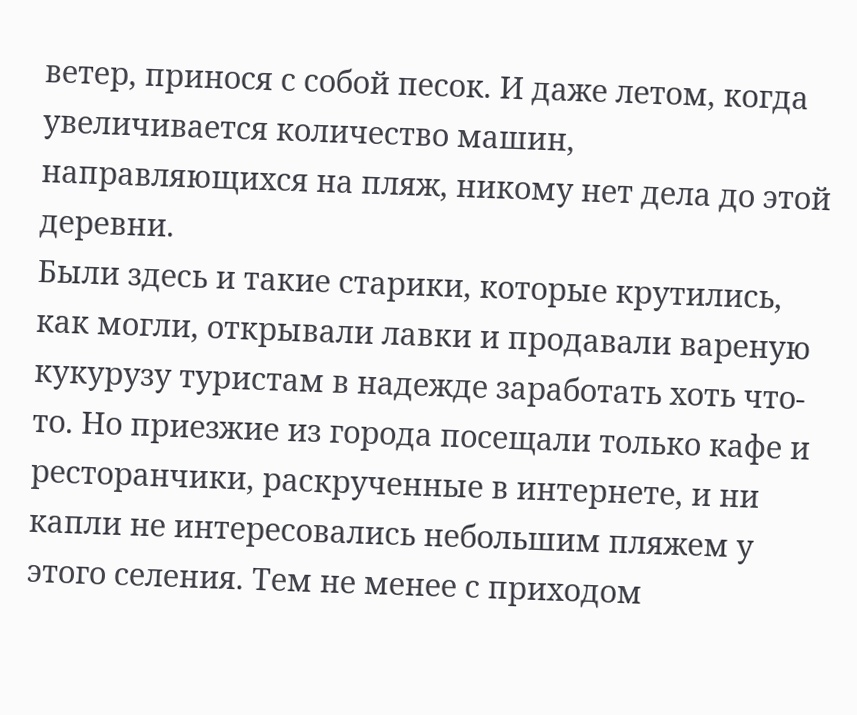ветер, принося с собой песок. И даже летом, когда увеличивается количество машин, направляющихся на пляж, никому нет дела до этой деревни.
Были здесь и такие старики, которые крутились, как могли, открывали лавки и продавали вареную кукурузу туристам в надежде заработать хоть что-то. Но приезжие из города посещали только кафе и ресторанчики, раскрученные в интернете, и ни капли не интересовались небольшим пляжем у этого селения. Тем не менее с приходом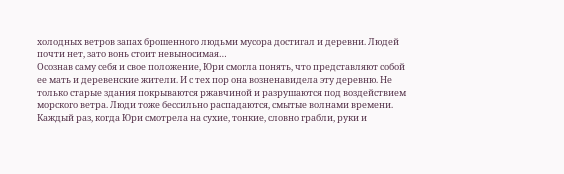холодных ветров запах брошенного людьми мусора достигал и деревни. Людей почти нет, зато вонь стоит невыносимая…
Осознав саму себя и свое положение, Юри смогла понять, что представляют собой ее мать и деревенские жители. И с тех пор она возненавидела эту деревню. Не только старые здания покрываются ржавчиной и разрушаются под воздействием морского ветра. Люди тоже бессильно распадаются, смытые волнами времени.
Каждый раз, когда Юри смотрела на сухие, тонкие, словно грабли, руки и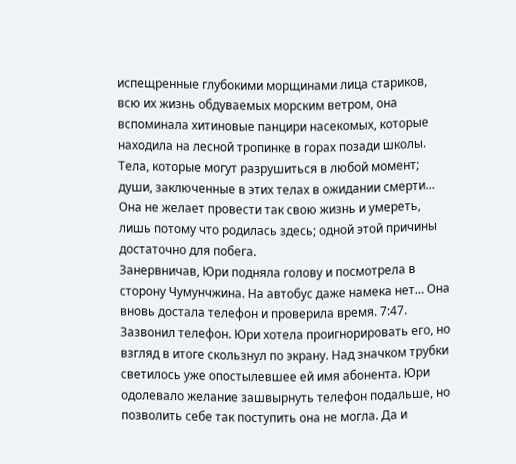испещренные глубокими морщинами лица стариков, всю их жизнь обдуваемых морским ветром, она вспоминала хитиновые панцири насекомых, которые находила на лесной тропинке в горах позади школы. Тела, которые могут разрушиться в любой момент; души, заключенные в этих телах в ожидании смерти… Она не желает провести так свою жизнь и умереть, лишь потому что родилась здесь; одной этой причины достаточно для побега.
Занервничав, Юри подняла голову и посмотрела в сторону Чумунчжина. На автобус даже намека нет… Она вновь достала телефон и проверила время. 7:47.
Зазвонил телефон. Юри хотела проигнорировать его, но взгляд в итоге скользнул по экрану. Над значком трубки светилось уже опостылевшее ей имя абонента. Юри одолевало желание зашвырнуть телефон подальше, но позволить себе так поступить она не могла. Да и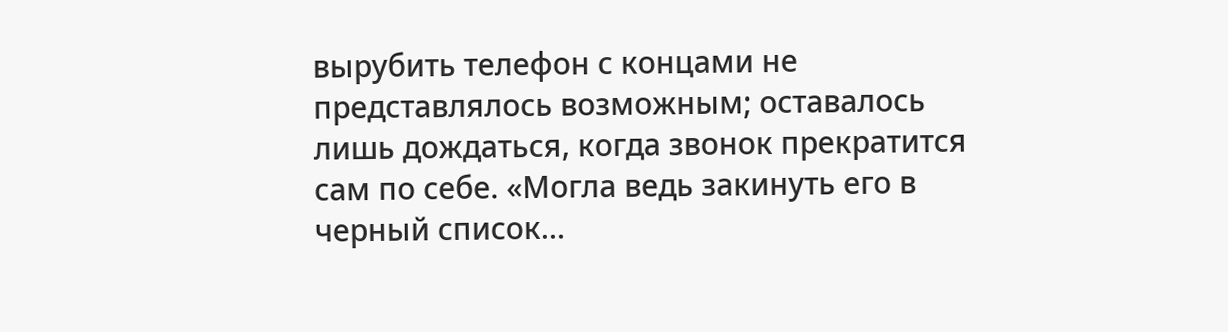вырубить телефон с концами не представлялось возможным; оставалось лишь дождаться, когда звонок прекратится сам по себе. «Могла ведь закинуть его в черный список…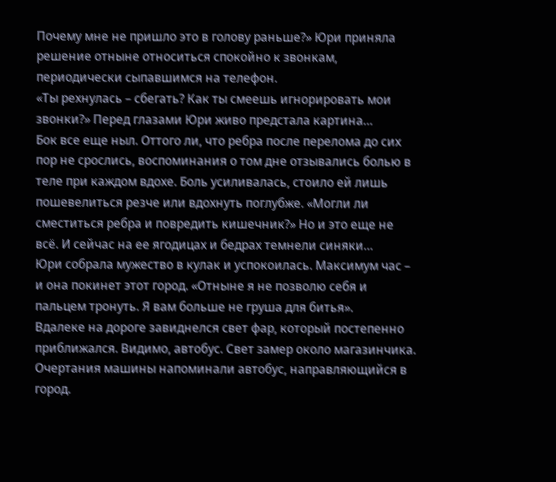Почему мне не пришло это в голову раньше?» Юри приняла решение отныне относиться спокойно к звонкам, периодически сыпавшимся на телефон.
«Ты рехнулась – сбегать? Как ты смеешь игнорировать мои звонки?» Перед глазами Юри живо предстала картина…
Бок все еще ныл. Оттого ли, что ребра после перелома до сих пор не срослись, воспоминания о том дне отзывались болью в теле при каждом вдохе. Боль усиливалась, стоило ей лишь пошевелиться резче или вдохнуть поглубже. «Могли ли сместиться ребра и повредить кишечник?» Но и это еще не всё. И сейчас на ее ягодицах и бедрах темнели синяки…
Юри собрала мужество в кулак и успокоилась. Максимум час – и она покинет этот город. «Отныне я не позволю себя и пальцем тронуть. Я вам больше не груша для битья».
Вдалеке на дороге завиднелся свет фар, который постепенно приближался. Видимо, автобус. Свет замер около магазинчика. Очертания машины напоминали автобус, направляющийся в город.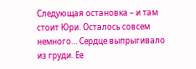Следующая остановка – и там стоит Юри. Осталось совсем немного… Сердце выпрыгивало из груди. Ее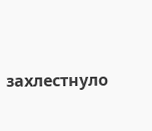захлестнуло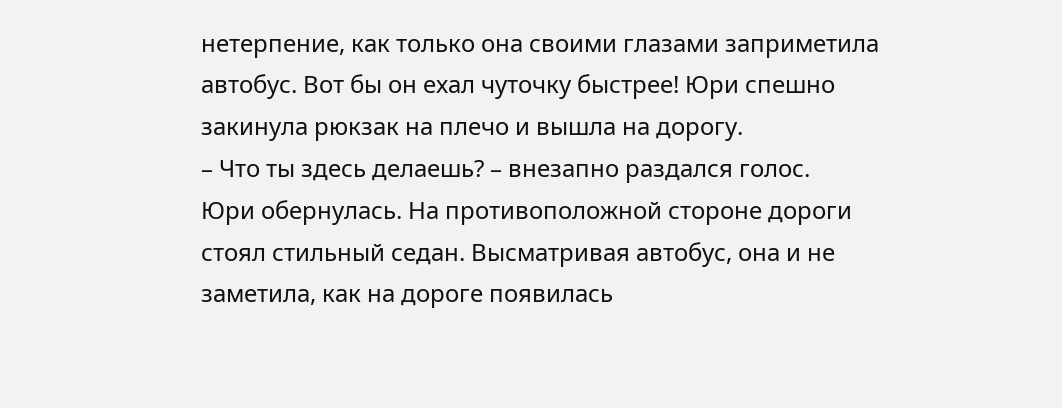нетерпение, как только она своими глазами заприметила автобус. Вот бы он ехал чуточку быстрее! Юри спешно закинула рюкзак на плечо и вышла на дорогу.
– Что ты здесь делаешь? – внезапно раздался голос.
Юри обернулась. На противоположной стороне дороги стоял стильный седан. Высматривая автобус, она и не заметила, как на дороге появилась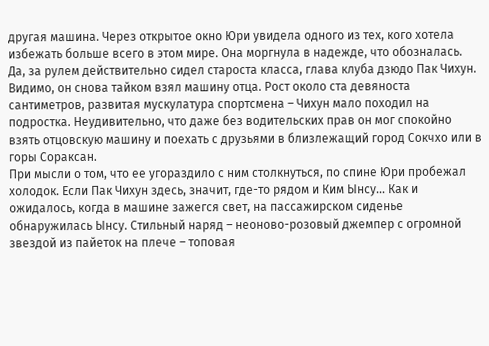другая машина. Через открытое окно Юри увидела одного из тех, кого хотела избежать больше всего в этом мире. Она моргнула в надежде, что обозналась.
Да, за рулем действительно сидел староста класса, глава клуба дзюдо Пак Чихун. Видимо, он снова тайком взял машину отца. Рост около ста девяноста сантиметров, развитая мускулатура спортсмена – Чихун мало походил на подростка. Неудивительно, что даже без водительских прав он мог спокойно взять отцовскую машину и поехать с друзьями в близлежащий город Сокчхо или в горы Сораксан.
При мысли о том, что ее угораздило с ним столкнуться, по спине Юри пробежал холодок. Если Пак Чихун здесь, значит, где-то рядом и Ким Ынсу… Как и ожидалось, когда в машине зажегся свет, на пассажирском сиденье обнаружилась Ынсу. Стильный наряд – неоново-розовый джемпер с огромной звездой из пайеток на плече – топовая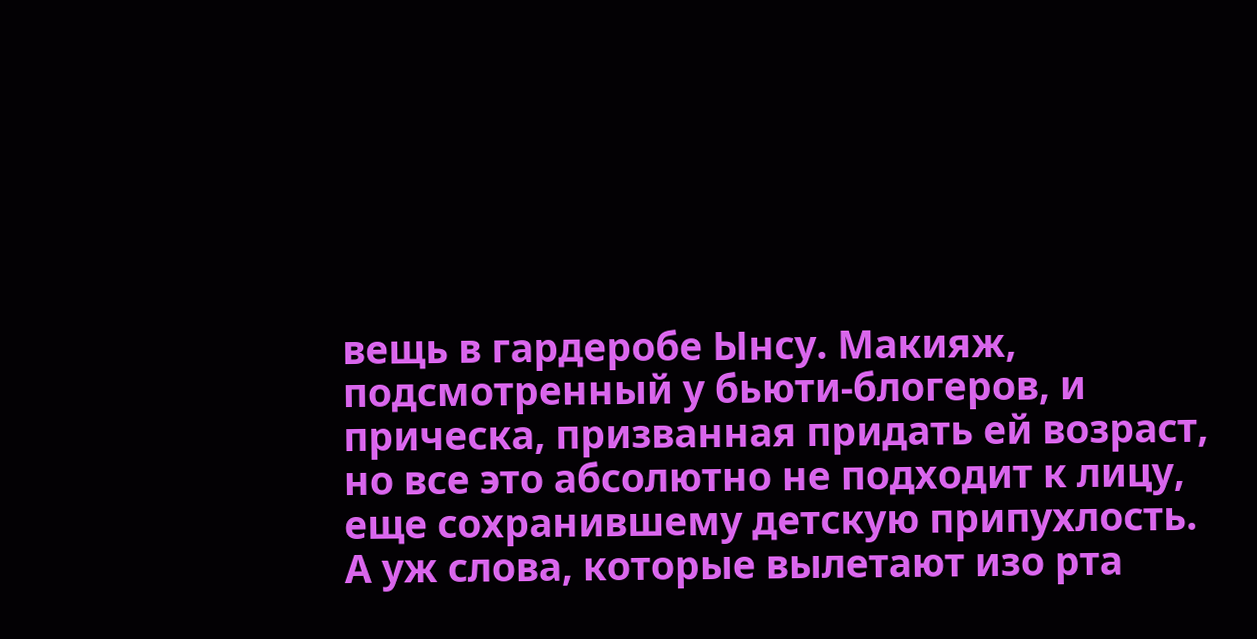вещь в гардеробе Ынсу. Макияж, подсмотренный у бьюти-блогеров, и прическа, призванная придать ей возраст, но все это абсолютно не подходит к лицу, еще сохранившему детскую припухлость. А уж слова, которые вылетают изо рта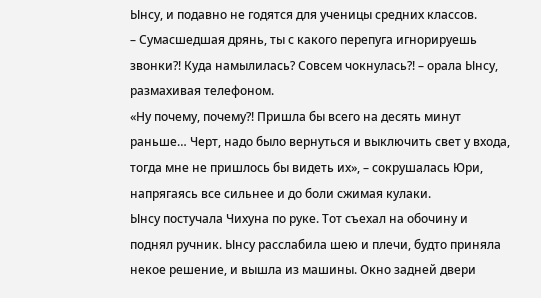Ынсу, и подавно не годятся для ученицы средних классов.
– Сумасшедшая дрянь, ты с какого перепуга игнорируешь звонки?! Куда намылилась? Совсем чокнулась?! – орала Ынсу, размахивая телефоном.
«Ну почему, почему?! Пришла бы всего на десять минут раньше… Черт, надо было вернуться и выключить свет у входа, тогда мне не пришлось бы видеть их», – сокрушалась Юри, напрягаясь все сильнее и до боли сжимая кулаки.
Ынсу постучала Чихуна по руке. Тот съехал на обочину и поднял ручник. Ынсу расслабила шею и плечи, будто приняла некое решение, и вышла из машины. Окно задней двери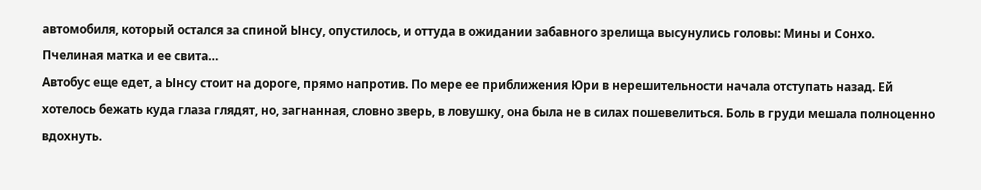автомобиля, который остался за спиной Ынсу, опустилось, и оттуда в ожидании забавного зрелища высунулись головы: Мины и Сонхо.
Пчелиная матка и ее свита…
Автобус еще едет, а Ынсу стоит на дороге, прямо напротив. По мере ее приближения Юри в нерешительности начала отступать назад. Ей хотелось бежать куда глаза глядят, но, загнанная, словно зверь, в ловушку, она была не в силах пошевелиться. Боль в груди мешала полноценно вдохнуть.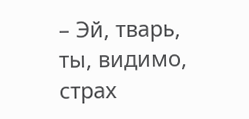– Эй, тварь, ты, видимо, страх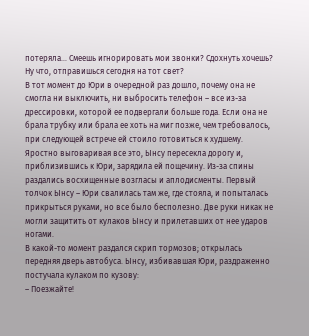потеряла… Смеешь игнорировать мои звонки? Сдохнуть хочешь? Ну что, отправишься сегодня на тот свет?
В тот момент до Юри в очередной раз дошло, почему она не смогла ни выключить, ни выбросить телефон – все из-за дрессировки, которой ее подвергали больше года. Если она не брала трубку или брала ее хоть на миг позже, чем требовалось, при следующей встрече ей стоило готовиться к худшему.
Яростно выговаривая все это, Ынсу пересекла дорогу и, приблизившись к Юри, зарядила ей пощечину. Из-за спины раздались восхищенные возгласы и аплодисменты. Первый толчок Ынсу – Юри свалилась там же, где стояла, и попыталась прикрыться руками, но все было бесполезно. Две руки никак не могли защитить от кулаков Ынсу и прилетавших от нее ударов ногами.
В какой-то момент раздался скрип тормозов; открылась передняя дверь автобуса. Ынсу, избивавшая Юри, раздраженно постучала кулаком по кузову:
– Поезжайте!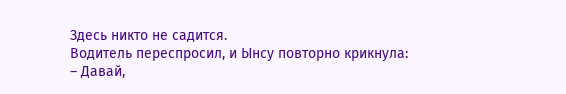Здесь никто не садится.
Водитель переспросил, и Ынсу повторно крикнула:
– Давай,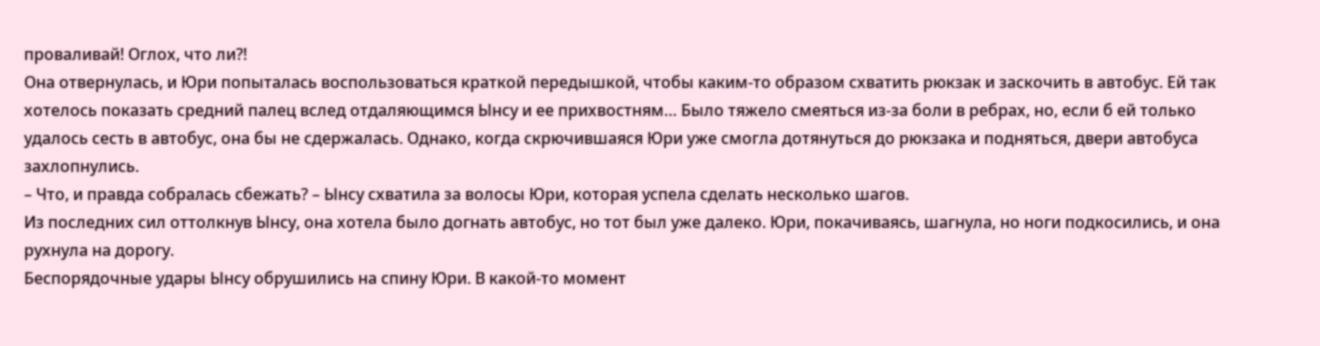проваливай! Оглох, что ли?!
Она отвернулась, и Юри попыталась воспользоваться краткой передышкой, чтобы каким-то образом схватить рюкзак и заскочить в автобус. Ей так хотелось показать средний палец вслед отдаляющимся Ынсу и ее прихвостням… Было тяжело смеяться из-за боли в ребрах, но, если б ей только удалось сесть в автобус, она бы не сдержалась. Однако, когда скрючившаяся Юри уже смогла дотянуться до рюкзака и подняться, двери автобуса захлопнулись.
– Что, и правда собралась сбежать? – Ынсу схватила за волосы Юри, которая успела сделать несколько шагов.
Из последних сил оттолкнув Ынсу, она хотела было догнать автобус, но тот был уже далеко. Юри, покачиваясь, шагнула, но ноги подкосились, и она рухнула на дорогу.
Беспорядочные удары Ынсу обрушились на спину Юри. В какой-то момент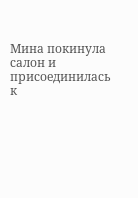Мина покинула салон и присоединилась к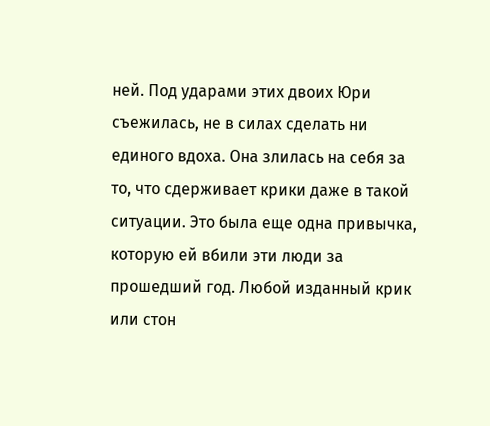ней. Под ударами этих двоих Юри съежилась, не в силах сделать ни единого вдоха. Она злилась на себя за то, что сдерживает крики даже в такой ситуации. Это была еще одна привычка, которую ей вбили эти люди за прошедший год. Любой изданный крик или стон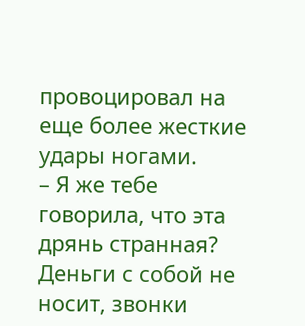провоцировал на еще более жесткие удары ногами.
– Я же тебе говорила, что эта дрянь странная? Деньги с собой не носит, звонки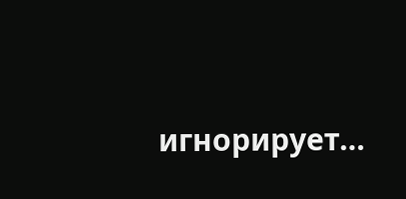игнорирует…